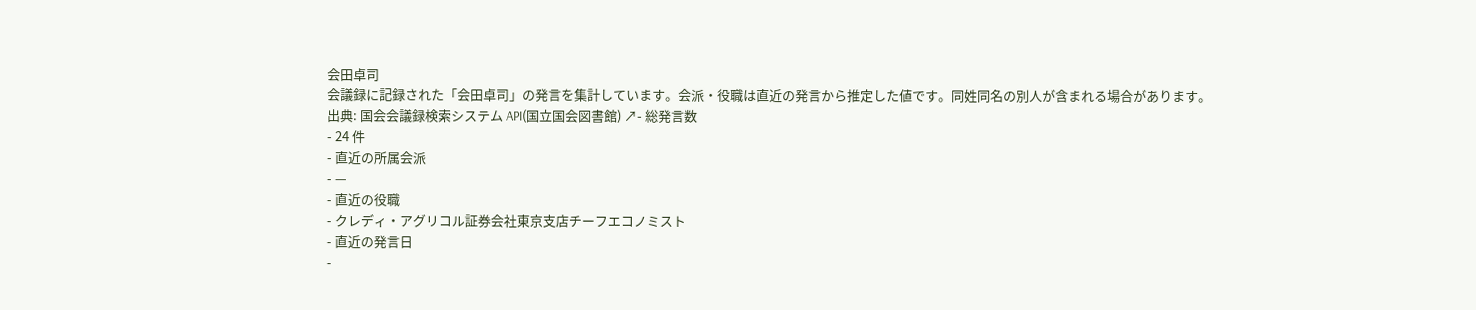会田卓司
会議録に記録された「会田卓司」の発言を集計しています。会派・役職は直近の発言から推定した値です。同姓同名の別人が含まれる場合があります。
出典: 国会会議録検索システム API(国立国会図書館) ↗- 総発言数
- 24 件
- 直近の所属会派
- —
- 直近の役職
- クレディ・アグリコル証券会社東京支店チーフエコノミスト
- 直近の発言日
-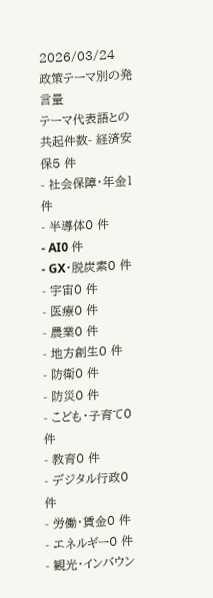2026/03/24
政策テーマ別の発言量
テーマ代表語との共起件数- 経済安保5 件
- 社会保障・年金1 件
- 半導体0 件
- AI0 件
- GX・脱炭素0 件
- 宇宙0 件
- 医療0 件
- 農業0 件
- 地方創生0 件
- 防衛0 件
- 防災0 件
- こども・子育て0 件
- 教育0 件
- デジタル行政0 件
- 労働・賃金0 件
- エネルギー0 件
- 観光・インバウン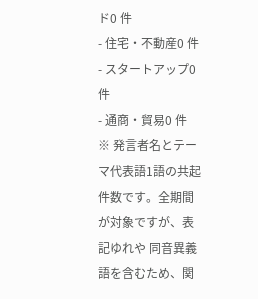ド0 件
- 住宅・不動産0 件
- スタートアップ0 件
- 通商・貿易0 件
※ 発言者名とテーマ代表語1語の共起件数です。全期間が対象ですが、表記ゆれや 同音異義語を含むため、関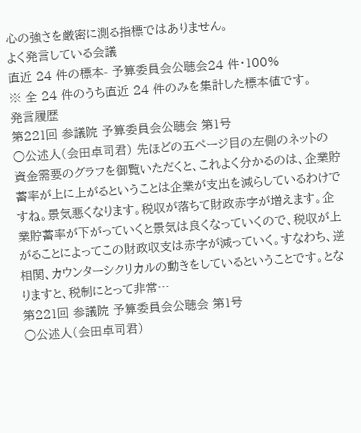心の強さを厳密に測る指標ではありません。
よく発言している会議
直近 24 件の標本- 予算委員会公聴会24 件・100%
※ 全 24 件のうち直近 24 件のみを集計した標本値です。
発言履歴
第221回 参議院 予算委員会公聴会 第1号
○公述人(会田卓司君) 先ほどの五ページ目の左側のネットの資金需要のグラフを御覧いただくと、これよく分かるのは、企業貯蓄率が上に上がるということは企業が支出を減らしているわけですね。景気悪くなります。税収が落ちて財政赤字が増えます。企業貯蓄率が下がっていくと景気は良くなっていくので、税収が上がることによってこの財政収支は赤字が減っていく。すなわち、逆相関、カウンターシクリカルの動きをしているということです。となりますと、税制にとって非常…
第221回 参議院 予算委員会公聴会 第1号
○公述人(会田卓司君)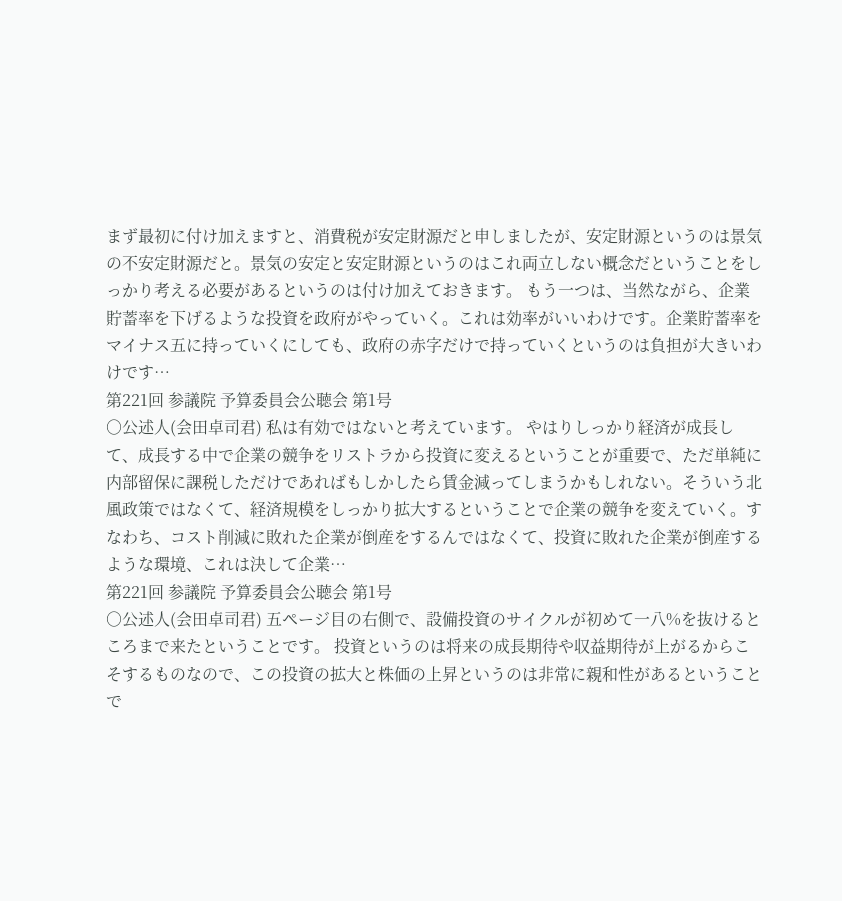まず最初に付け加えますと、消費税が安定財源だと申しましたが、安定財源というのは景気の不安定財源だと。景気の安定と安定財源というのはこれ両立しない概念だということをしっかり考える必要があるというのは付け加えておきます。 もう一つは、当然ながら、企業貯蓄率を下げるような投資を政府がやっていく。これは効率がいいわけです。企業貯蓄率をマイナス五に持っていくにしても、政府の赤字だけで持っていくというのは負担が大きいわけです…
第221回 参議院 予算委員会公聴会 第1号
○公述人(会田卓司君) 私は有効ではないと考えています。 やはりしっかり経済が成長して、成長する中で企業の競争をリストラから投資に変えるということが重要で、ただ単純に内部留保に課税しただけであればもしかしたら賃金減ってしまうかもしれない。そういう北風政策ではなくて、経済規模をしっかり拡大するということで企業の競争を変えていく。すなわち、コスト削減に敗れた企業が倒産をするんではなくて、投資に敗れた企業が倒産するような環境、これは決して企業…
第221回 参議院 予算委員会公聴会 第1号
○公述人(会田卓司君) 五ページ目の右側で、設備投資のサイクルが初めて一八%を抜けるところまで来たということです。 投資というのは将来の成長期待や収益期待が上がるからこそするものなので、この投資の拡大と株価の上昇というのは非常に親和性があるということで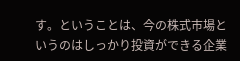す。ということは、今の株式市場というのはしっかり投資ができる企業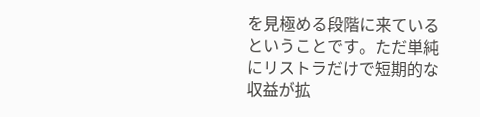を見極める段階に来ているということです。ただ単純にリストラだけで短期的な収益が拡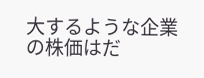大するような企業の株価はだ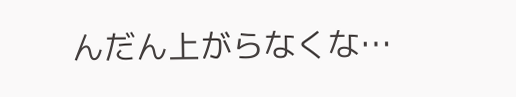んだん上がらなくな…